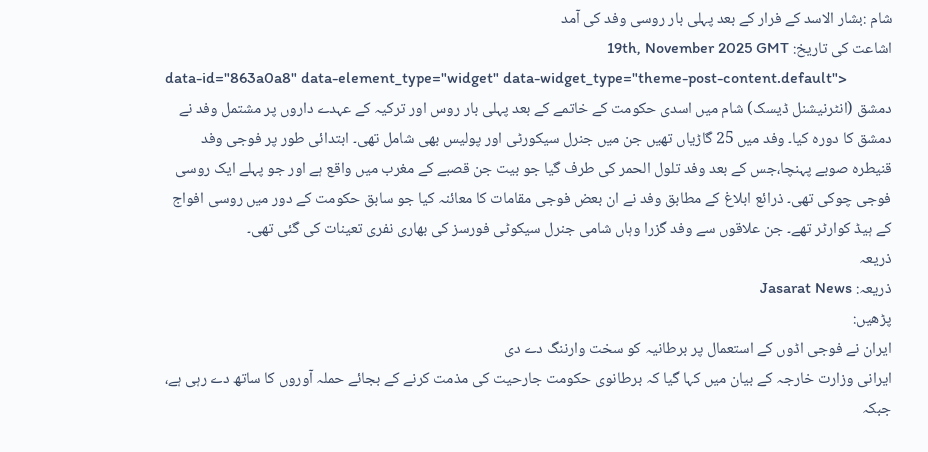شام :بشار الاسد کے فرار کے بعد پہلی بار روسی وفد کی آمد
اشاعت کی تاریخ: 19th, November 2025 GMT
data-id="863a0a8" data-element_type="widget" data-widget_type="theme-post-content.default">
دمشق (انٹرنیشنل ڈیسک) شام میں اسدی حکومت کے خاتمے کے بعد پہلی بار روس اور ترکیہ کے عہدے داروں پر مشتمل وفد نے دمشق کا دورہ کیا۔ وفد میں 25 گاڑیاں تھیں جن میں جنرل سیکورٹی اور پولیس بھی شامل تھی۔ ابتدائی طور پر فوجی وفد قنیطرہ صوبے پہنچا،جس کے بعد وفد تلول الحمر کی طرف گیا جو بیت جن قصبے کے مغرب میں واقع ہے اور جو پہلے ایک روسی فوجی چوکی تھی۔ ذرائع ابلاغ کے مطابق وفد نے ان بعض فوجی مقامات کا معائنہ کیا جو سابق حکومت کے دور میں روسی افواج کے ہیڈ کوارٹر تھے۔ جن علاقوں سے وفد گزرا وہاں شامی جنرل سیکوٹی فورسز کی بھاری نفری تعینات کی گئی تھی۔
ذریعہ
ذریعہ: Jasarat News
پڑھیں:
ایران نے فوجی اڈوں کے استعمال پر برطانیہ کو سخت وارننگ دے دی
ایرانی وزارت خارجہ کے بیان میں کہا گیا کہ برطانوی حکومت جارحیت کی مذمت کرنے کے بجائے حملہ آوروں کا ساتھ دے رہی ہے، جبکہ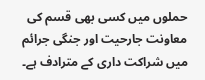حملوں میں کسی بھی قسم کی معاونت جارحیت اور جنگی جرائم میں شراکت داری کے مترادف ہے۔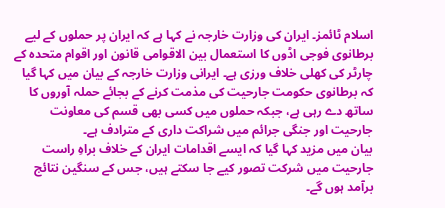اسلام ٹائمز۔ ایران کی وزارت خارجہ نے کہا ہے کہ ایران پر حملوں کے لیے برطانوی فوجی اڈوں کا استعمال بین الاقوامی قانون اور اقوام متحدہ کے چارٹر کی کھلی خلاف ورزی ہے۔ ایرانی وزارت خارجہ کے بیان میں کہا گیا کہ برطانوی حکومت جارحیت کی مذمت کرنے کے بجائے حملہ آوروں کا ساتھ دے رہی ہے، جبکہ حملوں میں کسی بھی قسم کی معاونت جارحیت اور جنگی جرائم میں شراکت داری کے مترادف ہے۔
بیان میں مزید کہا گیا کہ ایسے اقدامات ایران کے خلاف براہِ راست جارحیت میں شرکت تصور کیے جا سکتے ہیں، جس کے سنگین نتائج برآمد ہوں گے۔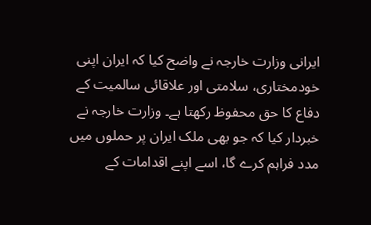ایرانی وزارت خارجہ نے واضح کیا کہ ایران اپنی خودمختاری، سلامتی اور علاقائی سالمیت کے دفاع کا حق محفوظ رکھتا ہے۔ وزارت خارجہ نے خبردار کیا کہ جو بھی ملک ایران پر حملوں میں مدد فراہم کرے گا، اسے اپنے اقدامات کے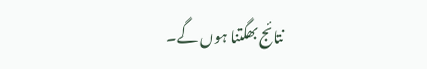نتائج بھگتنا ہوں گے۔